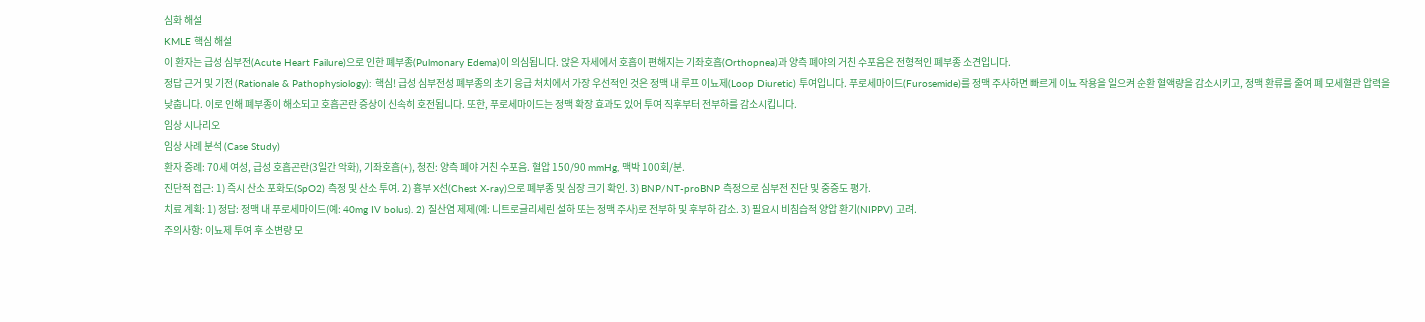심화 해설
KMLE 핵심 해설
이 환자는 급성 심부전(Acute Heart Failure)으로 인한 폐부종(Pulmonary Edema)이 의심됩니다. 앉은 자세에서 호흡이 편해지는 기좌호흡(Orthopnea)과 양측 폐야의 거친 수포음은 전형적인 폐부종 소견입니다.
정답 근거 및 기전 (Rationale & Pathophysiology): 핵심! 급성 심부전성 폐부종의 초기 응급 처치에서 가장 우선적인 것은 정맥 내 루프 이뇨제(Loop Diuretic) 투여입니다. 푸로세마이드(Furosemide)를 정맥 주사하면 빠르게 이뇨 작용을 일으켜 순환 혈액량을 감소시키고, 정맥 환류를 줄여 폐 모세혈관 압력을 낮춥니다. 이로 인해 폐부종이 해소되고 호흡곤란 증상이 신속히 호전됩니다. 또한, 푸로세마이드는 정맥 확장 효과도 있어 투여 직후부터 전부하를 감소시킵니다.
임상 시나리오
임상 사례 분석 (Case Study)
환자 증례: 70세 여성, 급성 호흡곤란(3일간 악화), 기좌호흡(+), 청진: 양측 폐야 거친 수포음. 혈압 150/90 mmHg, 맥박 100회/분.
진단적 접근: 1) 즉시 산소 포화도(SpO2) 측정 및 산소 투여. 2) 흉부 X선(Chest X-ray)으로 폐부종 및 심장 크기 확인. 3) BNP/NT-proBNP 측정으로 심부전 진단 및 중증도 평가.
치료 계획: 1) 정답: 정맥 내 푸로세마이드(예: 40mg IV bolus). 2) 질산염 제제(예: 니트로글리세린 설하 또는 정맥 주사)로 전부하 및 후부하 감소. 3) 필요시 비침습적 양압 환기(NIPPV) 고려.
주의사항: 이뇨제 투여 후 소변량 모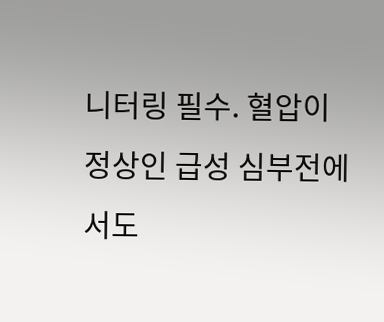니터링 필수. 혈압이 정상인 급성 심부전에서도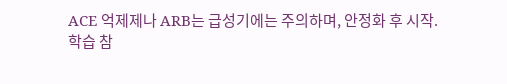ACE 억제제나 ARB는 급성기에는 주의하며, 안정화 후 시작.
학습 참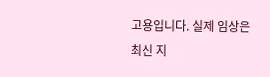고용입니다. 실제 임상은 최신 지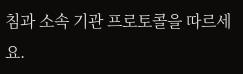침과 소속 기관 프로토콜을 따르세요.